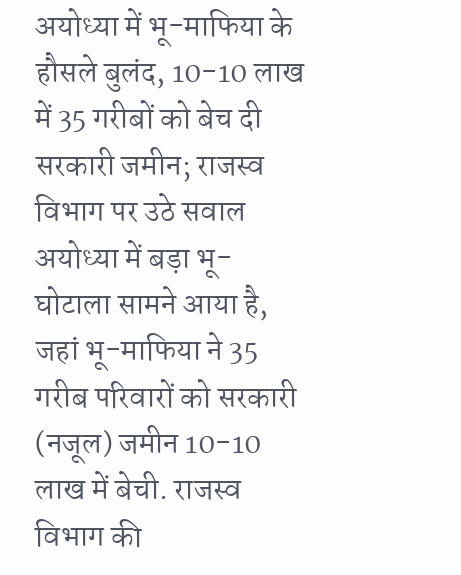अयोध्या में भू-माफिया के हौसले बुलंद, 10-10 लाख में 35 गरीबों को बेच दी सरकारी जमीन; राजस्व विभाग पर उठे सवाल
अयोध्या में बड़ा भू-घोटाला सामने आया है, जहां भू-माफिया ने 35 गरीब परिवारों को सरकारी (नजूल) जमीन 10-10 लाख में बेची. राजस्व विभाग की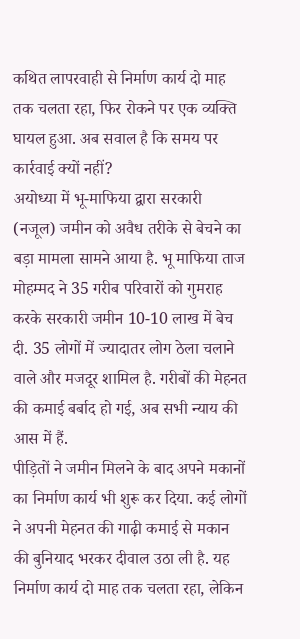कथित लापरवाही से निर्माण कार्य दो माह तक चलता रहा, फिर रोकने पर एक व्यक्ति घायल हुआ. अब सवाल है कि समय पर कार्रवाई क्यों नहीं?
अयोध्या में भू-माफिया द्वारा सरकारी (नजूल) जमीन को अवैध तरीके से बेचने का बड़ा मामला सामने आया है. भू माफिया ताज मोहम्मद ने 35 गरीब परिवारों को गुमराह करके सरकारी जमीन 10-10 लाख में बेच दी. 35 लोगों में ज्यादातर लोग ठेला चलाने वाले और मजदूर शामिल है. गरीबों की मेहनत की कमाई बर्बाद हो गई, अब सभी न्याय की आस में हैं.
पीड़ितों ने जमीन मिलने के बाद अपने मकानों का निर्माण कार्य भी शुरू कर दिया. कई लोगों ने अपनी मेहनत की गाढ़ी कमाई से मकान की बुनियाद भरकर दीवाल उठा ली है. यह निर्माण कार्य दो माह तक चलता रहा, लेकिन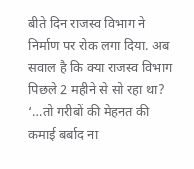बीते दिन राजस्व विभाग ने निर्माण पर रोक लगा दिया. अब सवाल है कि क्या राजस्व विभाग पिछले 2 महीने से सो रहा था?
‘…तो गरीबों की मेहनत की कमाई बर्बाद ना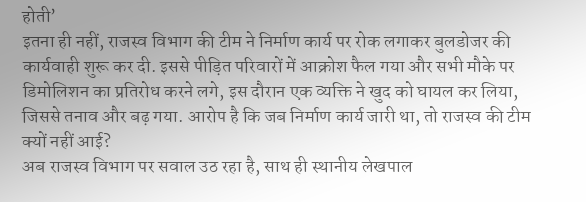होती’
इतना ही नहीं, राजस्व विभाग की टीम ने निर्माण कार्य पर रोक लगाकर बुलडोजर की कार्यवाही शुरू कर दी. इससे पीड़ित परिवारों में आक्रोश फैल गया और सभी मौके पर डिमोलिशन का प्रतिरोध करने लगे, इस दौरान एक व्यक्ति ने खुद को घायल कर लिया, जिससे तनाव और बढ़ गया. आरोप है कि जब निर्माण कार्य जारी था, तो राजस्व की टीम क्यों नहीं आई?
अब राजस्व विभाग पर सवाल उठ रहा है, साथ ही स्थानीय लेखपाल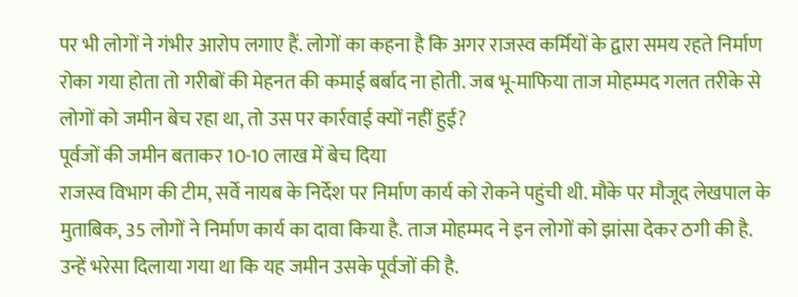पर भी लोगों ने गंभीर आरोप लगाए हैं. लोगों का कहना है कि अगर राजस्व कर्मियों के द्वारा समय रहते निर्माण रोका गया होता तो गरीबों की मेहनत की कमाई बर्बाद ना होती. जब भू-माफिया ताज मोहम्मद गलत तरीके से लोगों को जमीन बेच रहा था, तो उस पर कार्रवाई क्यों नहीं हुई?
पूर्वजों की जमीन बताकर 10-10 लाख में बेच दिया
राजस्व विभाग की टीम, सर्वे नायब के निर्देश पर निर्माण कार्य को रोकने पहुंची थी. मौके पर मौजूद लेखपाल के मुताबिक, 35 लोगों ने निर्माण कार्य का दावा किया है. ताज मोहम्मद ने इन लोगों को झांसा देकर ठगी की है. उन्हें भरेसा दिलाया गया था कि यह जमीन उसके पूर्वजों की है.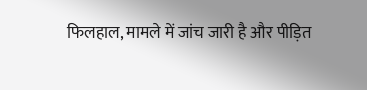फिलहाल, मामले में जांच जारी है और पीड़ित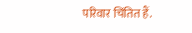परिवार चिंतित हैं.